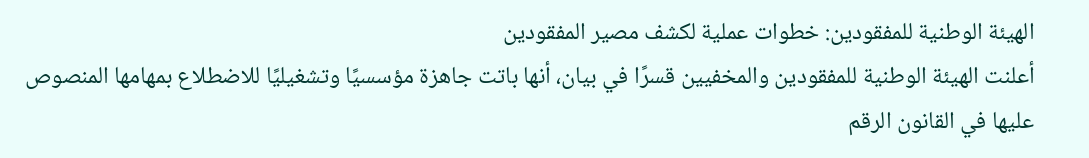الهيئة الوطنية للمفقودين: خطوات عملية لكشف مصير المفقودين
أعلنت الهيئة الوطنية للمفقودين والمخفيين قسرًا في بيان، أنها باتت جاهزة مؤسسيًا وتشغيليًا للاضطلاع بمهامها المنصوص عليها في القانون الرقم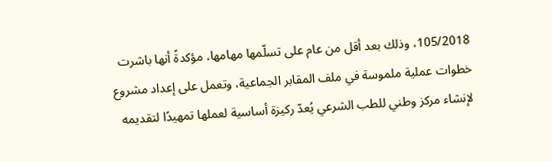105/2018، وذلك بعد أقل من عام على تسلّمها مهامها، مؤكدةً أنها باشرت خطوات عملية ملموسة في ملف المقابر الجماعية، وتعمل على إعداد مشروع لإنشاء مركز وطني للطب الشرعي يُعدّ ركيزة أساسية لعملها تمهيدًا لتقديمه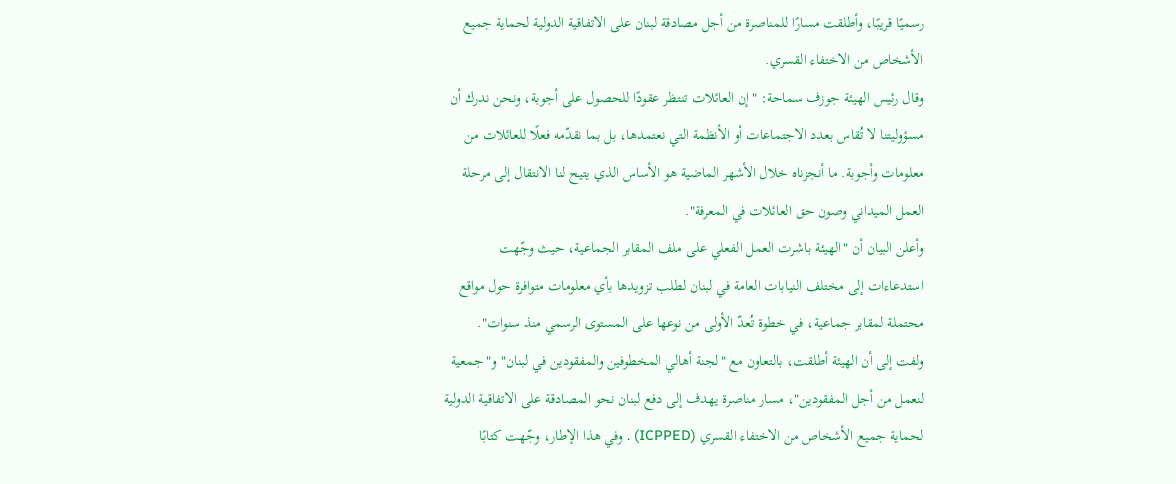رسميًا قريبًا، وأطلقت مسارًا للمناصرة من أجل مصادقة لبنان على الاتفاقية الدولية لحماية جميع الأشخاص من الاختفاء القسري.
وقال رئيس الهيئة جوزف سماحة: "إن العائلات تنتظر عقودًا للحصول على أجوبة، ونحن ندرك أن مسؤوليتنا لا تُقاس بعدد الاجتماعات أو الأنظمة التي نعتمدها، بل بما نقدّمه فعلًا للعائلات من معلومات وأجوبة. ما أنجزناه خلال الأشهر الماضية هو الأساس الذي يتيح لنا الانتقال إلى مرحلة العمل الميداني وصون حق العائلات في المعرفة".
وأعلن البيان أن "الهيئة باشرت العمل الفعلي على ملف المقابر الجماعية، حيث وجّهت استدعاءات إلى مختلف النيابات العامة في لبنان لطلب تزويدها بأي معلومات متوافرة حول مواقع محتملة لمقابر جماعية، في خطوة تُعدّ الأولى من نوعها على المستوى الرسمي منذ سنوات".
ولفت إلى أن الهيئة أطلقت، بالتعاون مع "لجنة أهالي المخطوفين والمفقودين في لبنان" و"جمعية لنعمل من أجل المفقودين"، مسار مناصرة يهدف إلى دفع لبنان نحو المصادقة على الاتفاقية الدولية لحماية جميع الأشخاص من الاختفاء القسري (ICPPED) . وفي هذا الإطار، وجّهت كتابًا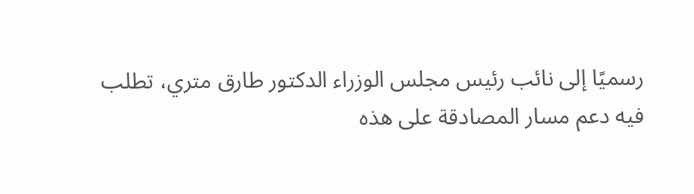رسميًا إلى نائب رئيس مجلس الوزراء الدكتور طارق متري، تطلب فيه دعم مسار المصادقة على هذه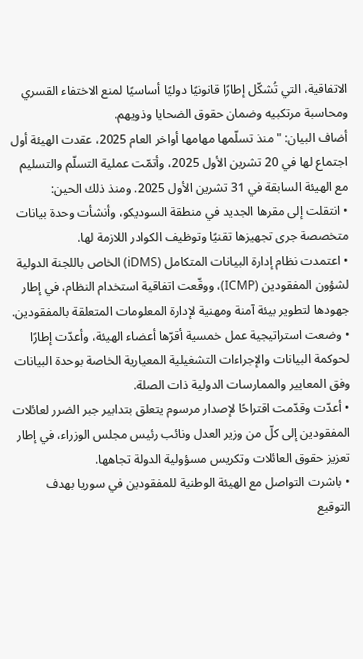الاتفاقية، التي تُشكّل إطارًا قانونيًا دوليًا أساسيًا لمنع الاختفاء القسري ومحاسبة مرتكبيه وضمان حقوق الضحايا وذويهم.
أضاف البيان: "منذ تسلّمها مهامها أواخر العام 2025، عقدت الهيئة أول اجتماع لها في 20 تشرين الأول 2025، وأتمّت عملية التسلّم والتسليم مع الهيئة السابقة في 31 تشرين الأول 2025. ومنذ ذلك الحين:
• انتقلت إلى مقرها الجديد في منطقة السوديكو، وأنشأت وحدة بيانات متخصصة جرى تجهيزها تقنيًا وتوظيف الكوادر اللازمة لها.
• اعتمدت نظام إدارة البيانات المتكامل (iDMS) الخاص باللجنة الدولية لشؤون المفقودين (ICMP)، ووقّعت اتفاقية استخدام النظام، في إطار جهودها لتطوير بيئة آمنة ومهنية لإدارة المعلومات المتعلقة بالمفقودين.
• وضعت استراتيجية عمل خمسية أقرّها أعضاء الهيئة، وأعدّت إطارًا لحوكمة البيانات والإجراءات التشغيلية المعيارية الخاصة بوحدة البيانات وفق المعايير والممارسات الدولية ذات الصلة.
• أعدّت وقدّمت اقتراحًا لإصدار مرسوم يتعلق بتدابير جبر الضرر لعائلات المفقودين إلى كلّ من وزير العدل ونائب رئيس مجلس الوزراء، في إطار تعزيز حقوق العائلات وتكريس مسؤولية الدولة تجاهها.
• باشرت التواصل مع الهيئة الوطنية للمفقودين في سوريا بهدف التوقيع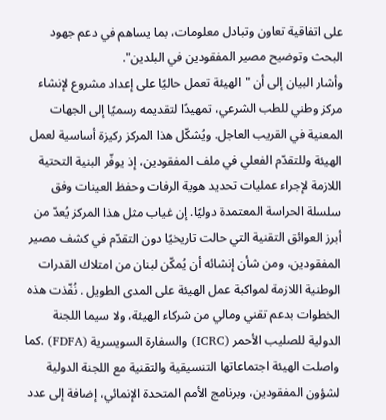على اتفاقية تعاون وتبادل معلومات، بما يساهم في دعم جهود البحث وتوضيح مصير المفقودين في البلدين".
وأشار البيان إلى أن "الهيئة تعمل حاليًا على إعداد مشروع لإنشاء مركز وطني للطب الشرعي، تمهيدًا لتقديمه رسميًا إلى الجهات المعنية في القريب العاجل. ويُشكّل هذا المركز ركيزة أساسية لعمل الهيئة وللتقدّم الفعلي في ملف المفقودين، إذ يوفّر البنية التحتية اللازمة لإجراء عمليات تحديد هوية الرفات وحفظ العينات وفق سلسلة الحراسة المعتمدة دوليًا. إن غياب مثل هذا المركز يُعدّ من أبرز العوائق التقنية التي حالت تاريخيًا دون التقدّم في كشف مصير المفقودين، ومن شأن إنشائه أن يُمكّن لبنان من امتلاك القدرات الوطنية اللازمة لمواكبة عمل الهيئة على المدى الطويل . نُفّذت هذه الخطوات بدعم تقني ومالي من شركاء الهيئة، ولا سيما اللجنة الدولية للصليب الأحمر (ICRC) والسفارة السويسرية (FDFA) .كما واصلت الهيئة اجتماعاتها التنسيقية والتقنية مع اللجنة الدولية لشؤون المفقودين، وبرنامج الأمم المتحدة الإنمائي، إضافة إلى عدد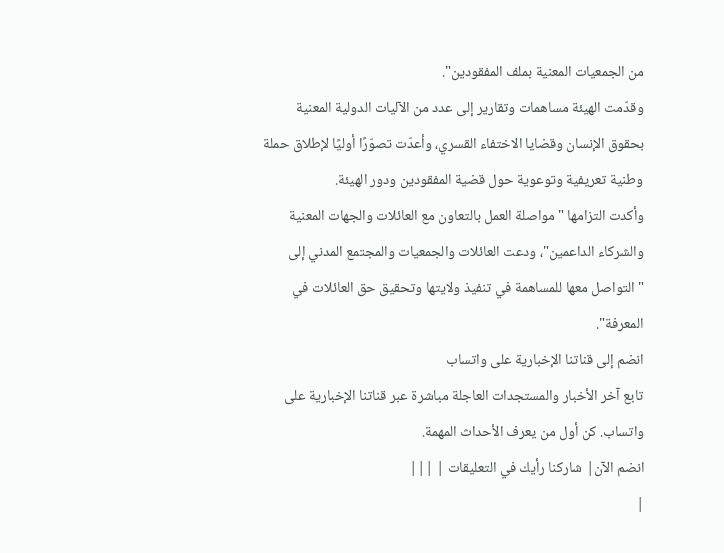من الجمعيات المعنية بملف المفقودين".
وقدّمت الهيئة مساهمات وتقارير إلى عدد من الآليات الدولية المعنية بحقوق الإنسان وقضايا الاختفاء القسري، وأعدّت تصوّرًا أوليًا لإطلاق حملة وطنية تعريفية وتوعوية حول قضية المفقودين ودور الهيئة.
وأكدت التزامها "مواصلة العمل بالتعاون مع العائلات والجهات المعنية والشركاء الداعمين"، ودعت العائلات والجمعيات والمجتمع المدني إلى "التواصل معها للمساهمة في تنفيذ ولايتها وتحقيق حق العائلات في المعرفة".
انضم إلى قناتنا الإخبارية على واتساب
تابع آخر الأخبار والمستجدات العاجلة مباشرة عبر قناتنا الإخبارية على واتساب. كن أول من يعرف الأحداث المهمة.
انضم الآن| شاركنا رأيك في التعليقات | |||
|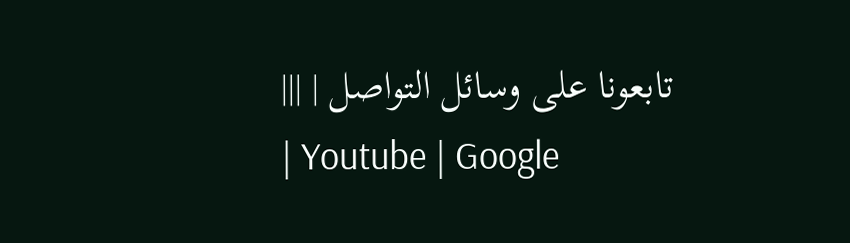تابعونا على وسائل التواصل | |||
| Youtube | Google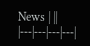News | ||
|---|---|---|---|